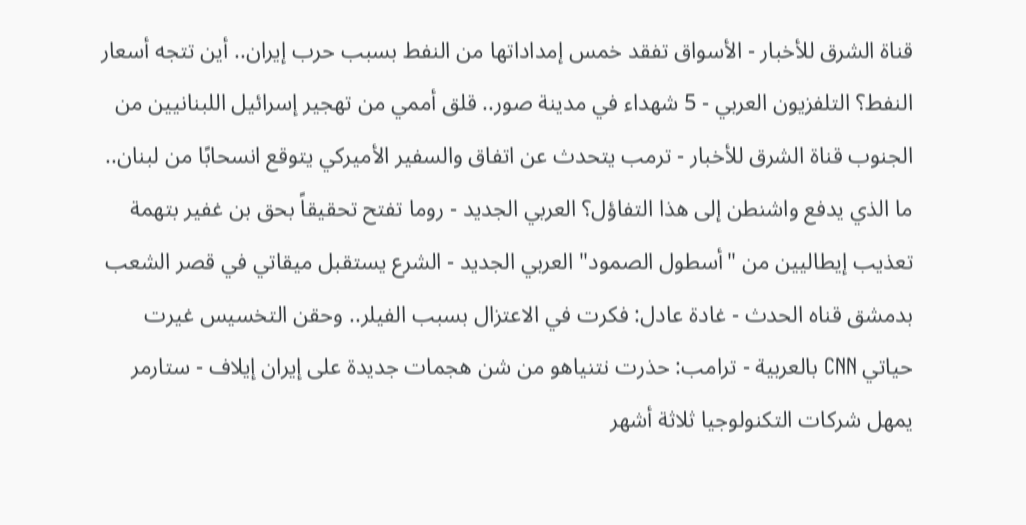قناة الشرق للأخبار - الأسواق تفقد خمس إمداداتها من النفط بسبب حرب إيران.. أين تتجه أسعار النفط؟ التلفزيون العربي - 5 شهداء في مدينة صور.. قلق أممي من تهجير إسرائيل اللبنانيين من الجنوب قناة الشرق للأخبار - ترمب يتحدث عن اتفاق والسفير الأميركي يتوقع انسحابًا من لبنان.. ما الذي يدفع واشنطن إلى هذا التفاؤل؟ العربي الجديد - روما تفتح تحقيقاً بحق بن غفير بتهمة تعذيب إيطاليين من "أسطول الصمود" العربي الجديد - الشرع يستقبل ميقاتي في قصر الشعب بدمشق قناه الحدث - غادة عادل: فكرت في الاعتزال بسبب الفيلر.. وحقن التخسيس غيرت حياتي CNN بالعربية - ترامب: حذرت نتنياهو من شن هجمات جديدة على إيران إيلاف - ستارمر يمهل شركات التكنولوجيا ثلاثة أشهر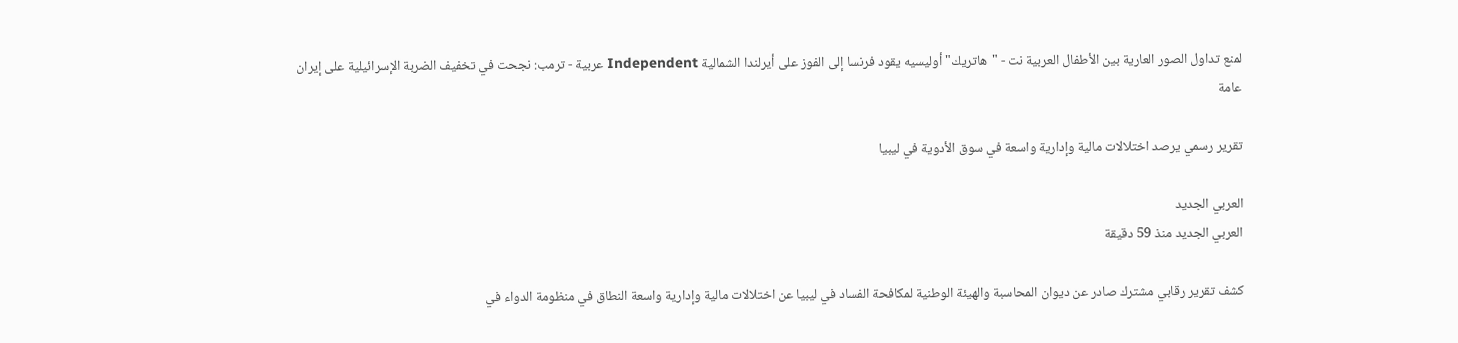لمنع تداول الصور العارية بين الأطفال العربية نت - "هاتريك" أوليسيه يقود فرنسا إلى الفوز على أيرلندا الشمالية Independent عربية - ترمب: نجحت في تخفيف الضربة الإسرائيلية على إيران
عامة

تقرير رسمي يرصد اختلالات مالية وإدارية واسعة في سوق الأدوية في ليبيا

العربي الجديد
العربي الجديد منذ 59 دقيقة

كشف تقرير رقابي مشترك صادر عن ديوان المحاسبة والهيئة الوطنية لمكافحة الفساد في ليبيا عن اختلالات مالية وإدارية واسعة النطاق في منظومة الدواء في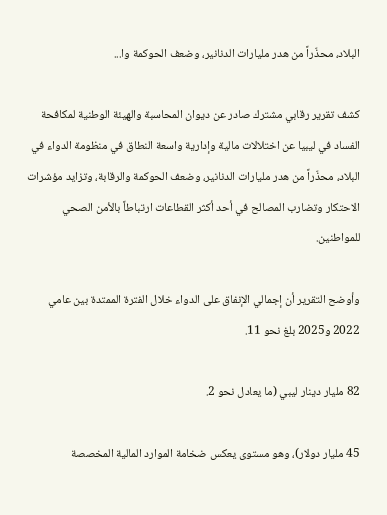البلاد، محذّراً من هدر مليارات الدنانير، وضعف الحوكمة وا...

كشف تقرير رقابي مشترك صادر عن ديوان المحاسبة والهيئة الوطنية لمكافحة الفساد في ليبيا عن اختلالات مالية وإدارية واسعة النطاق في منظومة الدواء في البلاد، محذّراً من هدر مليارات الدنانير، وضعف الحوكمة والرقابة، وتزايد مؤشرات الاحتكار وتضارب المصالح في أحد أكثر القطاعات ارتباطاً بالأمن الصحي للمواطنين.

وأوضح التقرير أن إجمالي الإنفاق على الدواء خلال الفترة الممتدة بين عامي 2022 و2025 بلغ نحو 11.

82 مليار دينار ليبي (ما يعادل نحو 2.

45 مليار دولار)، وهو مستوى يعكس ضخامة الموارد المالية المخصصة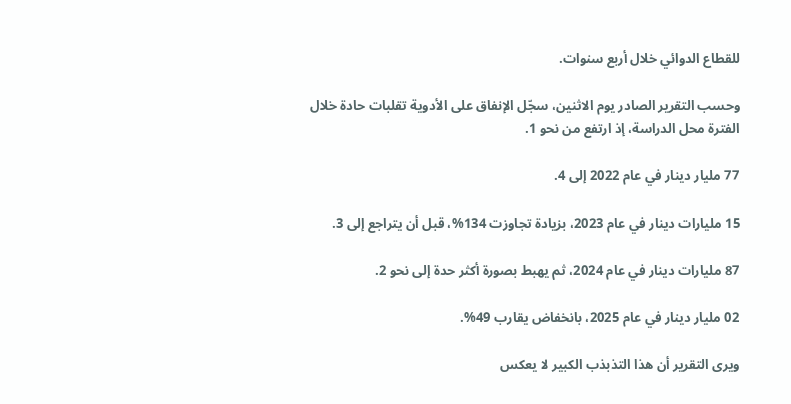للقطاع الدوائي خلال أربع سنوات.

وحسب التقرير الصادر يوم الاثنين، سجّل الإنفاق على الأدوية تقلبات حادة خلال الفترة محل الدراسة، إذ ارتفع من نحو 1.

77 مليار دينار في عام 2022 إلى 4.

15 مليارات دينار في عام 2023، بزيادة تجاوزت 134%، قبل أن يتراجع إلى 3.

87 مليارات دينار في عام 2024، ثم يهبط بصورة أكثر حدة إلى نحو 2.

02 مليار دينار في عام 2025، بانخفاض يقارب 49%.

ويرى التقرير أن هذا التذبذب الكبير لا يعكس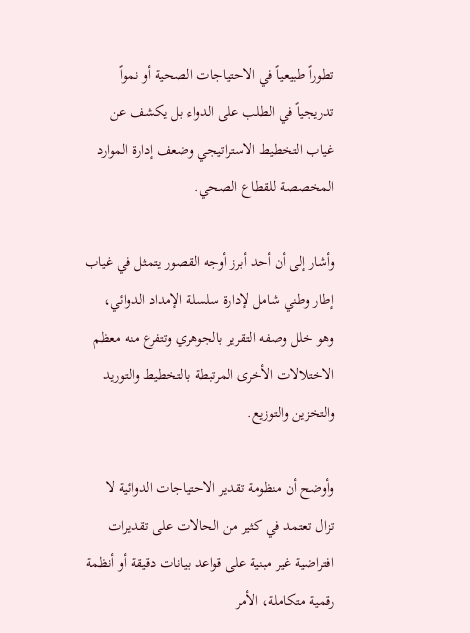تطوراً طبيعياً في الاحتياجات الصحية أو نمواً تدريجياً في الطلب على الدواء بل يكشف عن غياب التخطيط الاستراتيجي وضعف إدارة الموارد المخصصة للقطاع الصحي.

وأشار إلى أن أحد أبرز أوجه القصور يتمثل في غياب إطار وطني شامل لإدارة سلسلة الإمداد الدوائي، وهو خلل وصفه التقرير بالجوهري وتتفرع منه معظم الاختلالات الأخرى المرتبطة بالتخطيط والتوريد والتخزين والتوزيع.

وأوضح أن منظومة تقدير الاحتياجات الدوائية لا تزال تعتمد في كثير من الحالات على تقديرات افتراضية غير مبنية على قواعد بيانات دقيقة أو أنظمة رقمية متكاملة، الأمر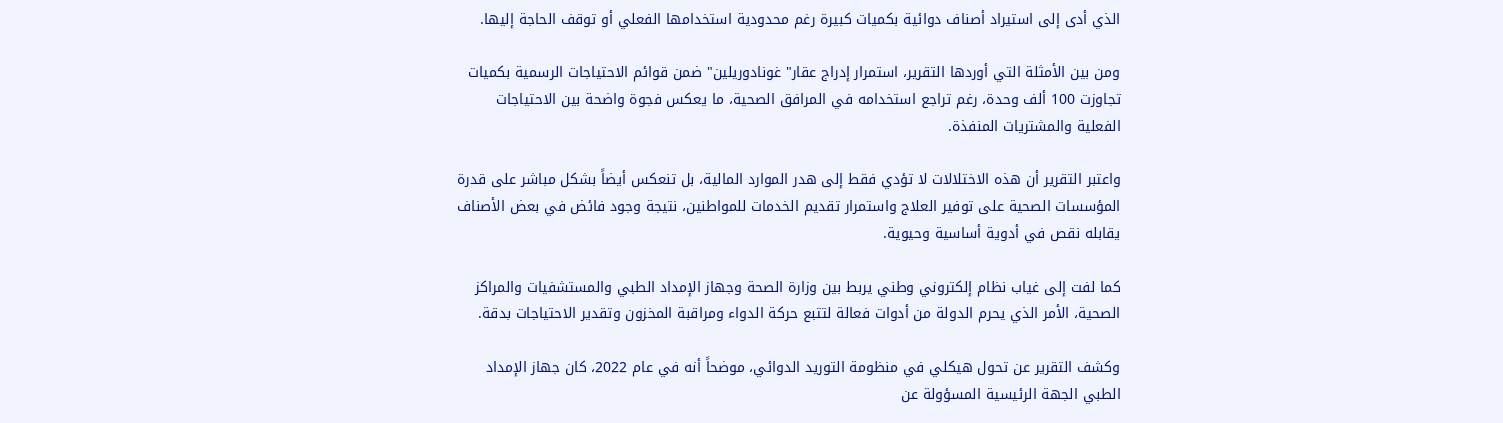الذي أدى إلى استيراد أصناف دوائية بكميات كبيرة رغم محدودية استخدامها الفعلي أو توقف الحاجة إليها.

ومن بين الأمثلة التي أوردها التقرير، استمرار إدراج عقار" غونادوريلين" ضمن قوائم الاحتياجات الرسمية بكميات تجاوزت 100 ألف وحدة، رغم تراجع استخدامه في المرافق الصحية، ما يعكس فجوة واضحة بين الاحتياجات الفعلية والمشتريات المنفذة.

واعتبر التقرير أن هذه الاختلالات لا تؤدي فقط إلى هدر الموارد المالية، بل تنعكس أيضاً بشكل مباشر على قدرة المؤسسات الصحية على توفير العلاج واستمرار تقديم الخدمات للمواطنين، نتيجة وجود فائض في بعض الأصناف يقابله نقص في أدوية أساسية وحيوية.

كما لفت إلى غياب نظام إلكتروني وطني يربط بين وزارة الصحة وجهاز الإمداد الطبي والمستشفيات والمراكز الصحية، الأمر الذي يحرم الدولة من أدوات فعالة لتتبع حركة الدواء ومراقبة المخزون وتقدير الاحتياجات بدقة.

وكشف التقرير عن تحول هيكلي في منظومة التوريد الدوائي، موضحاً أنه في عام 2022، كان جهاز الإمداد الطبي الجهة الرئيسية المسؤولة عن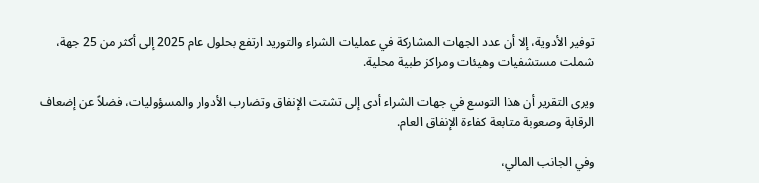توفير الأدوية، إلا أن عدد الجهات المشاركة في عمليات الشراء والتوريد ارتفع بحلول عام 2025 إلى أكثر من 25 جهة، شملت مستشفيات وهيئات ومراكز طبية محلية.

ويرى التقرير أن هذا التوسع في جهات الشراء أدى إلى تشتت الإنفاق وتضارب الأدوار والمسؤوليات، فضلاً عن إضعاف الرقابة وصعوبة متابعة كفاءة الإنفاق العام.

وفي الجانب المالي،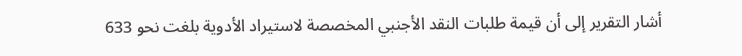أشار التقرير إلى أن قيمة طلبات النقد الأجنبي المخصصة لاستيراد الأدوية بلغت نحو 633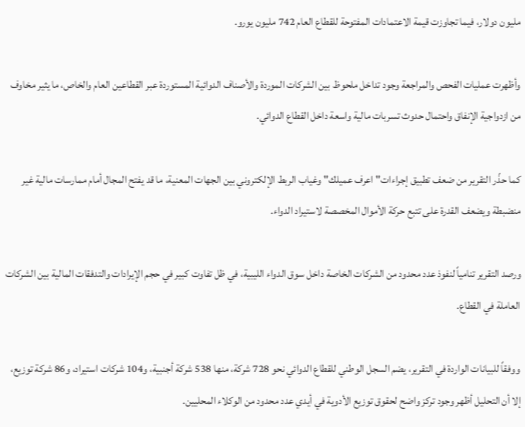مليون دولار، فيما تجاوزت قيمة الاعتمادات المفتوحة للقطاع العام 742 مليون يورو.

وأظهرت عمليات الفحص والمراجعة وجود تداخل ملحوظ بين الشركات الموردة والأصناف الدوائية المستوردة عبر القطاعين العام والخاص، ما يثير مخاوف من ازدواجية الإنفاق واحتمال حدوث تسربات مالية واسعة داخل القطاع الدوائي.

كما حذّر التقرير من ضعف تطبيق إجراءات" اعرف عميلك" وغياب الربط الإلكتروني بين الجهات المعنية، ما قد يفتح المجال أمام ممارسات مالية غير منضبطة ويضعف القدرة على تتبع حركة الأموال المخصصة لاستيراد الدواء.

ورصد التقرير تنامياً لنفوذ عدد محدود من الشركات الخاصة داخل سوق الدواء الليبية، في ظل تفاوت كبير في حجم الإيرادات والتدفقات المالية بين الشركات العاملة في القطاع.

ووفقاً للبيانات الواردة في التقرير، يضم السجل الوطني للقطاع الدوائي نحو 728 شركة، منها 538 شركة أجنبية، و104 شركات استيراد، و86 شركة توزيع، إلا أن التحليل أظهر وجود تركز واضح لحقوق توزيع الأدوية في أيدي عدد محدود من الوكلاء المحليين.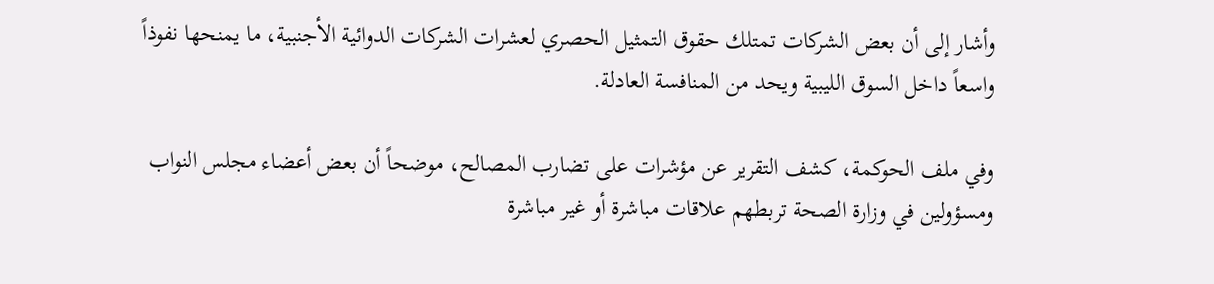وأشار إلى أن بعض الشركات تمتلك حقوق التمثيل الحصري لعشرات الشركات الدوائية الأجنبية، ما يمنحها نفوذاً واسعاً داخل السوق الليبية ويحد من المنافسة العادلة.

وفي ملف الحوكمة، كشف التقرير عن مؤشرات على تضارب المصالح، موضحاً أن بعض أعضاء مجلس النواب ومسؤولين في وزارة الصحة تربطهم علاقات مباشرة أو غير مباشرة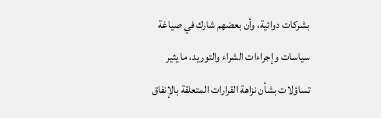بشركات دوائية، وأن بعضهم شارك في صياغة سياسات وإجراءات الشراء والتوريد، ما يثير تساؤلات بشأن نزاهة القرارات المتعلقة بالإنفاق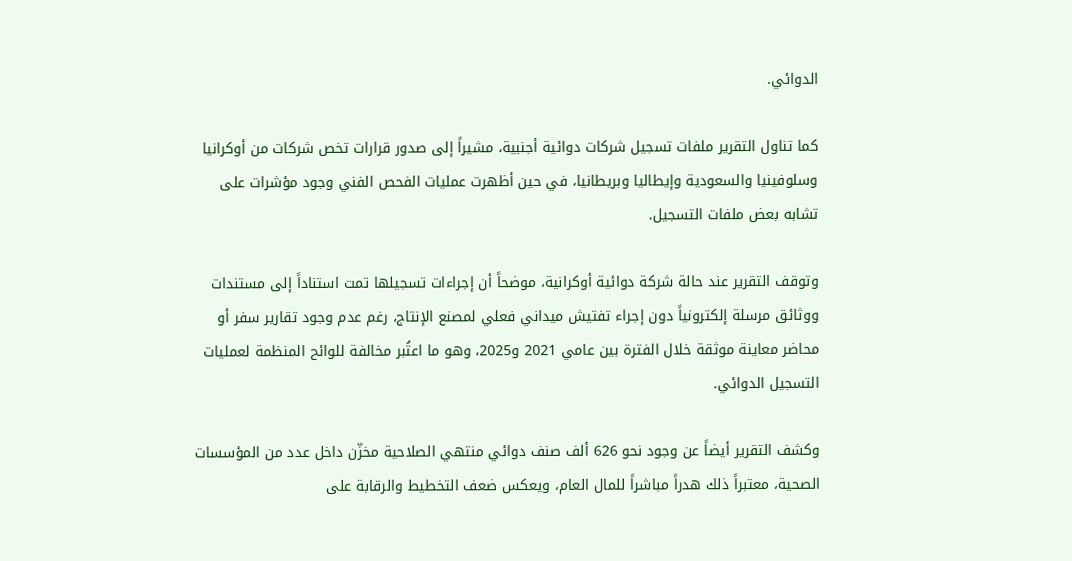الدوائي.

كما تناول التقرير ملفات تسجيل شركات دوائية أجنبية، مشيراً إلى صدور قرارات تخص شركات من أوكرانيا وسلوفينيا والسعودية وإيطاليا وبريطانيا، في حين أظهرت عمليات الفحص الفني وجود مؤشرات على تشابه بعض ملفات التسجيل.

وتوقف التقرير عند حالة شركة دوائية أوكرانية، موضحاً أن إجراءات تسجيلها تمت استناداً إلى مستندات ووثائق مرسلة إلكترونياً دون إجراء تفتيش ميداني فعلي لمصنع الإنتاج، رغم عدم وجود تقارير سفر أو محاضر معاينة موثقة خلال الفترة بين عامي 2021 و2025، وهو ما اعتُبر مخالفة للوائح المنظمة لعمليات التسجيل الدوائي.

وكشف التقرير أيضاً عن وجود نحو 626 ألف صنف دوائي منتهي الصلاحية مخزّن داخل عدد من المؤسسات الصحية، معتبراً ذلك هدراً مباشراً للمال العام، ويعكس ضعف التخطيط والرقابة على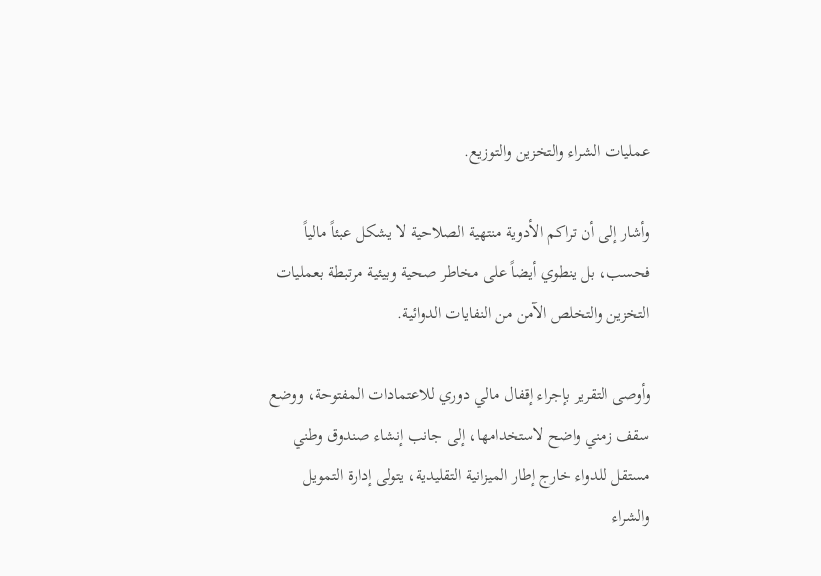عمليات الشراء والتخزين والتوزيع.

وأشار إلى أن تراكم الأدوية منتهية الصلاحية لا يشكل عبئاً مالياً فحسب، بل ينطوي أيضاً على مخاطر صحية وبيئية مرتبطة بعمليات التخزين والتخلص الآمن من النفايات الدوائية.

وأوصى التقرير بإجراء إقفال مالي دوري للاعتمادات المفتوحة، ووضع سقف زمني واضح لاستخدامها، إلى جانب إنشاء صندوق وطني مستقل للدواء خارج إطار الميزانية التقليدية، يتولى إدارة التمويل والشراء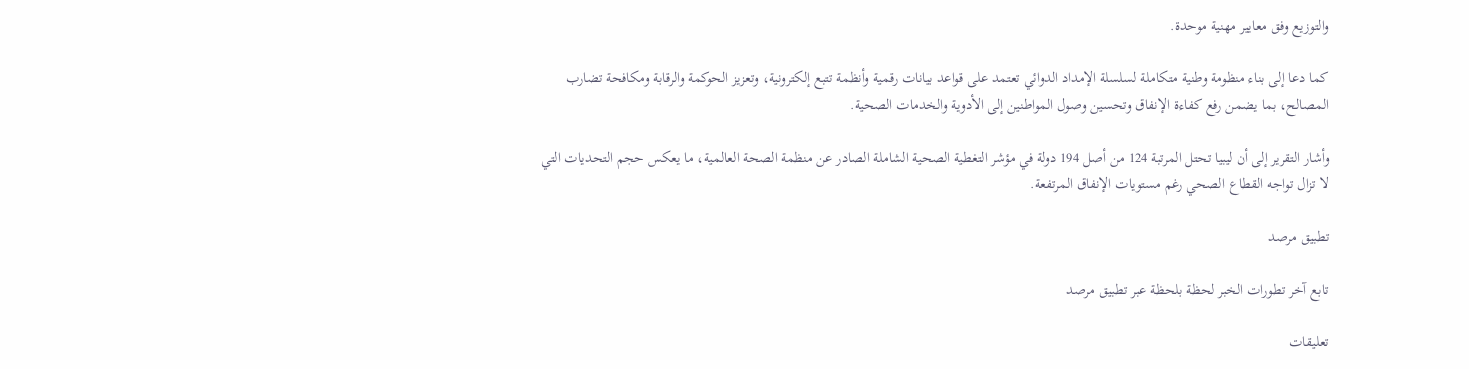والتوزيع وفق معايير مهنية موحدة.

كما دعا إلى بناء منظومة وطنية متكاملة لسلسلة الإمداد الدوائي تعتمد على قواعد بيانات رقمية وأنظمة تتبع إلكترونية، وتعزيز الحوكمة والرقابة ومكافحة تضارب المصالح، بما يضمن رفع كفاءة الإنفاق وتحسين وصول المواطنين إلى الأدوية والخدمات الصحية.

وأشار التقرير إلى أن ليبيا تحتل المرتبة 124 من أصل 194 دولة في مؤشر التغطية الصحية الشاملة الصادر عن منظمة الصحة العالمية، ما يعكس حجم التحديات التي لا تزال تواجه القطاع الصحي رغم مستويات الإنفاق المرتفعة.

تطبيق مرصد

تابع آخر تطورات الخبر لحظة بلحظة عبر تطبيق مرصد

تعليقات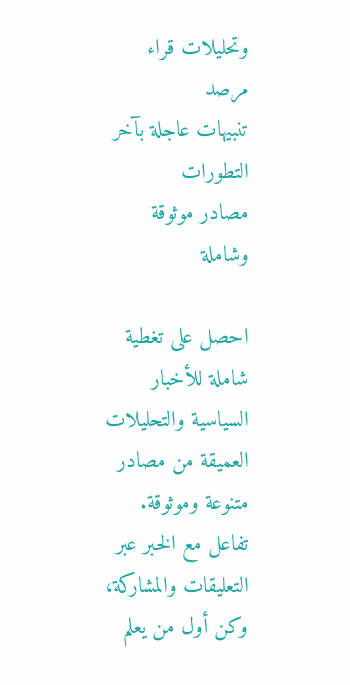وتحليلات قراء مرصد
تنبيهات عاجلة بآخر التطورات
مصادر موثوقة وشاملة

احصل على تغطية شاملة للأخبار السياسية والتحليلات العميقة من مصادر متنوعة وموثوقة. تفاعل مع الخبر عبر التعليقات والمشاركة، وكن أول من يعلم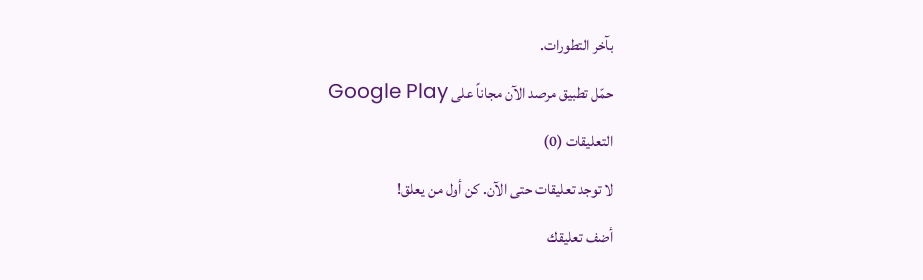بآخر التطورات.

حمّل تطبيق مرصد الآن مجاناً على Google Play

التعليقات (0)

لا توجد تعليقات حتى الآن. كن أول من يعلق!

أضف تعليقك